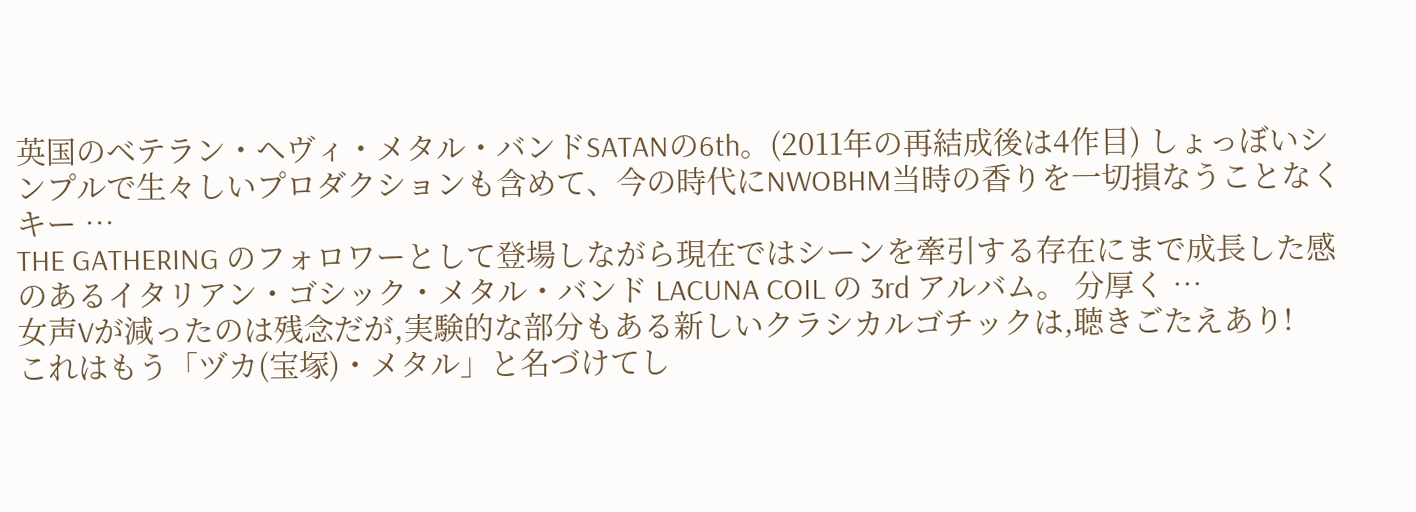英国のベテラン・ヘヴィ・メタル・バンドSATANの6th。(2011年の再結成後は4作目) しょっぼいシンプルで生々しいプロダクションも含めて、今の時代にNWOBHM当時の香りを一切損なうことなくキー …
THE GATHERING のフォロワーとして登場しながら現在ではシーンを牽引する存在にまで成長した感のあるイタリアン・ゴシック・メタル・バンド LACUNA COIL の 3rd アルバム。 分厚く …
女声Vが減ったのは残念だが,実験的な部分もある新しいクラシカルゴチックは,聴きごたえあり!
これはもう「ヅカ(宝塚)・メタル」と名づけてし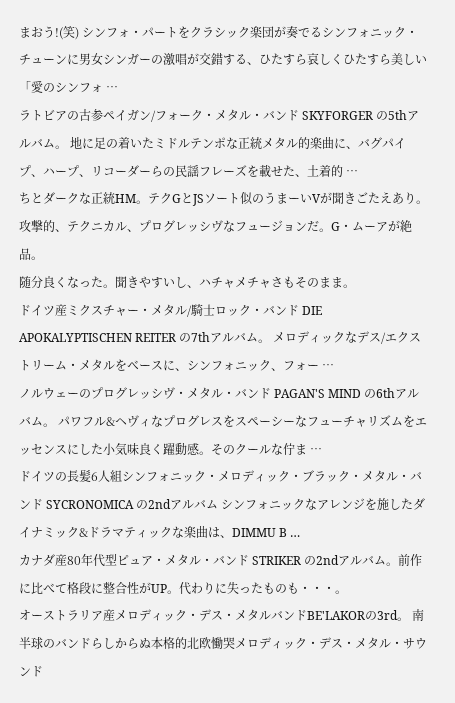まおう!(笑) シンフォ・パートをクラシック楽団が奏でるシンフォニック・チューンに男女シンガーの激唱が交錯する、ひたすら哀しくひたすら美しい「愛のシンフォ …
ラトビアの古参ペイガン/フォーク・メタル・バンド SKYFORGER の5thアルバム。 地に足の着いたミドルテンポな正統メタル的楽曲に、バグパイプ、ハープ、リコーダーらの民謡フレーズを載せた、土着的 …
ちとダークな正統HM。テクGとJSソート似のうまーいVが聞きごたえあり。
攻撃的、テクニカル、プログレッシヴなフュージョンだ。G・ムーアが絶品。
随分良くなった。聞きやすいし、ハチャメチャさもそのまま。
ドイツ産ミクスチャー・メタル/騎士ロック・バンド DIE APOKALYPTISCHEN REITER の7thアルバム。 メロディックなデス/エクストリーム・メタルをベースに、シンフォニック、フォー …
ノルウェーのプログレッシヴ・メタル・バンド PAGAN'S MIND の6thアルバム。 パワフル&ヘヴィなプログレスをスペーシーなフューチャリズムをエッセンスにした小気味良く躍動感。そのクールな佇ま …
ドイツの長髪6人組シンフォニック・メロディック・ブラック・メタル・バンド SYCRONOMICA の2ndアルバム シンフォニックなアレンジを施したダイナミック&ドラマティックな楽曲は、DIMMU B …
カナダ産80年代型ピュア・メタル・バンド STRIKER の2ndアルバム。前作に比べて格段に整合性がUP。代わりに失ったものも・・・。
オーストラリア産メロディック・デス・メタルバンドBE'LAKORの3rd。 南半球のバンドらしからぬ本格的北欧慟哭メロディック・デス・メタル・サウンド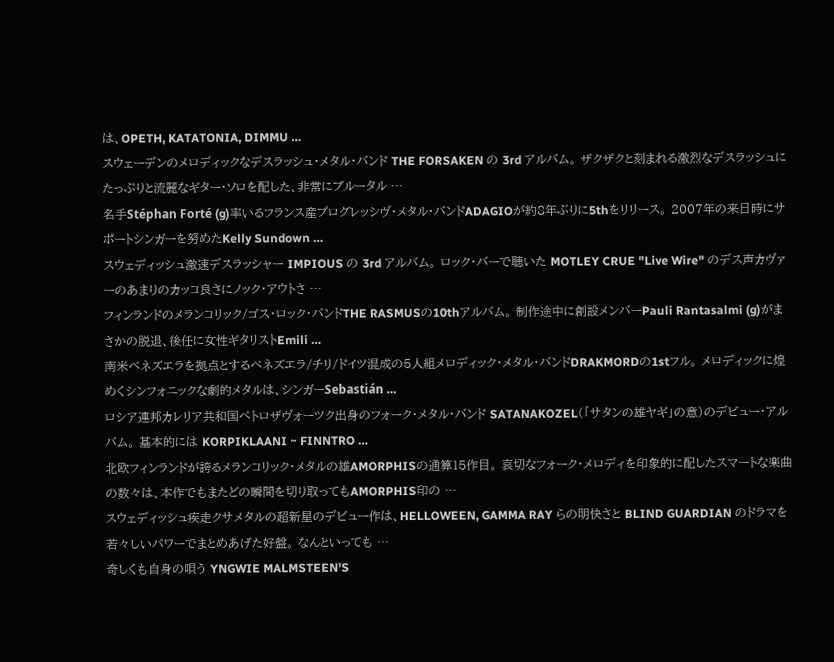は、OPETH, KATATONIA, DIMMU …
スウェーデンのメロディックなデスラッシュ・メタル・バンド THE FORSAKEN の 3rd アルバム。 ザクザクと刻まれる激烈なデスラッシュにたっぷりと流麗なギター・ソロを配した、非常にブルータル …
名手Stéphan Forté (g)率いるフランス産プログレッシヴ・メタル・バンドADAGIOが約8年ぶりに5thをリリース。 2007年の来日時にサポートシンガーを努めたKelly Sundown …
スウェディッシュ激速デスラッシャー IMPIOUS の 3rd アルバム。 ロック・バーで聴いた MOTLEY CRUE "Live Wire" のデス声カヴァーのあまりのカッコ良さにノック・アウトさ …
フィンランドのメランコリック/ゴス・ロック・バンドTHE RASMUSの10thアルバム。 制作途中に創設メンバーPauli Rantasalmi (g)がまさかの脱退、後任に女性ギタリストEmili …
南米ベネズエラを拠点とするベネズエラ/チリ/ドイツ混成の5人組メロディック・メタル・バンドDRAKMORDの1stフル。 メロディックに煌めくシンフォニックな劇的メタルは、シンガーSebastián …
ロシア連邦カレリア共和国ペトロザヴォーツク出身のフォーク・メタル・バンド SATANAKOZEL(「サタンの雄ヤギ」の意)のデビュー・アルバム。 基本的には KORPIKLAANI ~ FINNTRO …
北欧フィンランドが誇るメランコリック・メタルの雄AMORPHISの通算15作目。 哀切なフォーク・メロディを印象的に配したスマートな楽曲の数々は、本作でもまたどの瞬間を切り取ってもAMORPHIS印の …
スウェディッシュ疾走クサメタルの超新星のデビュー作は、HELLOWEEN, GAMMA RAY らの明快さと BLIND GUARDIAN のドラマを若々しいパワーでまとめあげた好盤。 なんといっても …
奇しくも自身の唄う YNGWIE MALMSTEEN'S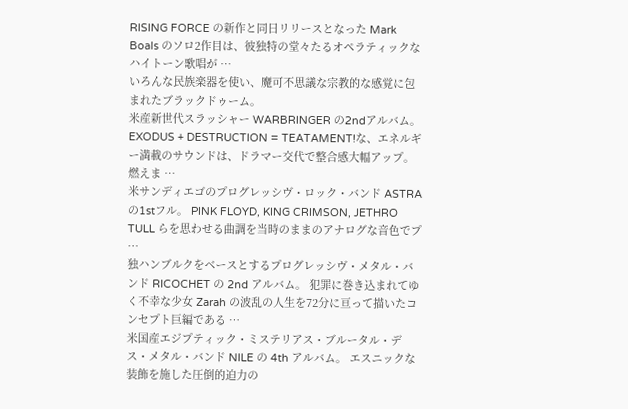RISING FORCE の新作と同日リリースとなった Mark Boals のソロ2作目は、彼独特の堂々たるオペラティックなハイトーン歌唱が …
いろんな民族楽器を使い、魔可不思議な宗教的な感覚に包まれたブラックドゥーム。
米産新世代スラッシャー WARBRINGER の2ndアルバム。EXODUS + DESTRUCTION = TEATAMENT!な、エネルギー満載のサウンドは、ドラマー交代で整合感大幅アップ。燃えま …
米サンディエゴのプログレッシヴ・ロック・バンド ASTRA の1stフル。 PINK FLOYD, KING CRIMSON, JETHRO TULL らを思わせる曲調を当時のままのアナログな音色でプ …
独ハンブルクをベースとするプログレッシヴ・メタル・バンド RICOCHET の 2nd アルバム。 犯罪に巻き込まれてゆく不幸な少女 Zarah の波乱の人生を72分に亘って描いたコンセプト巨編である …
米国産エジプティック・ミステリアス・ブルータル・デス・メタル・バンド NILE の 4th アルバム。 エスニックな装飾を施した圧倒的迫力の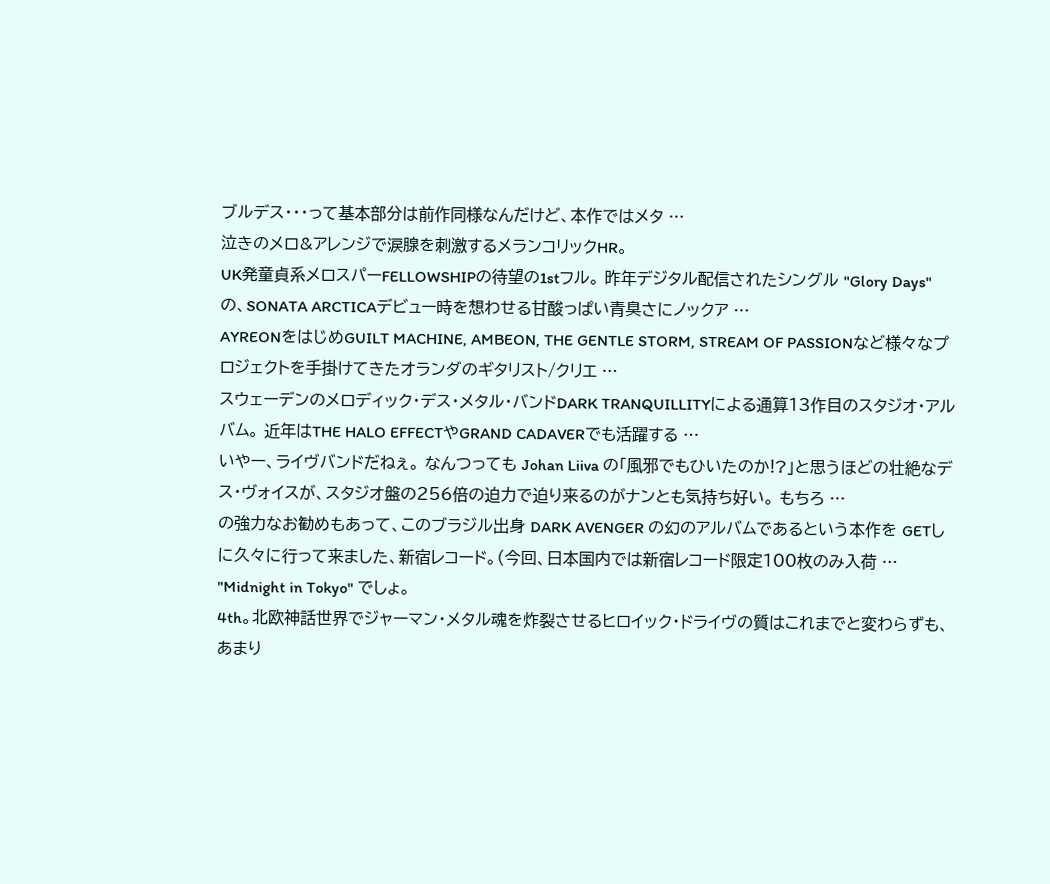ブルデス・・・って基本部分は前作同様なんだけど、本作ではメタ …
泣きのメロ&アレンジで涙腺を刺激するメランコリックHR。
UK発童貞系メロスパーFELLOWSHIPの待望の1stフル。 昨年デジタル配信されたシングル "Glory Days" の、SONATA ARCTICAデビュー時を想わせる甘酸っぱい青臭さにノックア …
AYREONをはじめGUILT MACHINE, AMBEON, THE GENTLE STORM, STREAM OF PASSIONなど様々なプロジェクトを手掛けてきたオランダのギタリスト/クリエ …
スウェーデンのメロディック・デス・メタル・バンドDARK TRANQUILLITYによる通算13作目のスタジオ・アルバム。 近年はTHE HALO EFFECTやGRAND CADAVERでも活躍する …
いやー、ライヴバンドだねぇ。 なんつっても Johan Liiva の「風邪でもひいたのか!?」と思うほどの壮絶なデス・ヴォイスが、スタジオ盤の256倍の迫力で迫り来るのがナンとも気持ち好い。 もちろ …
の強力なお勧めもあって、このブラジル出身 DARK AVENGER の幻のアルバムであるという本作を GETしに久々に行って来ました、新宿レコード。(今回、日本国内では新宿レコード限定100枚のみ入荷 …
"Midnight in Tokyo" でしょ。
4th。北欧神話世界でジャーマン・メタル魂を炸裂させるヒロイック・ドライヴの質はこれまでと変わらずも、あまり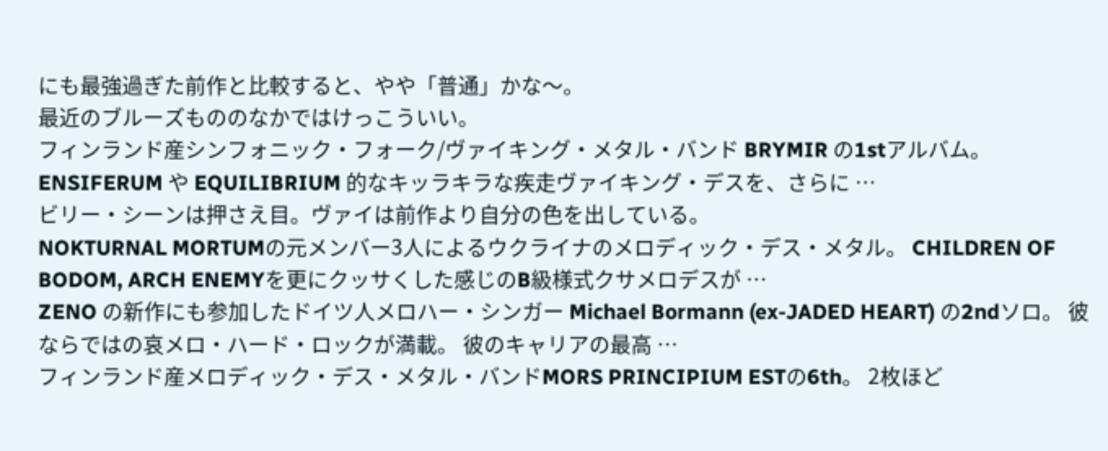にも最強過ぎた前作と比較すると、やや「普通」かな〜。
最近のブルーズもののなかではけっこういい。
フィンランド産シンフォニック・フォーク/ヴァイキング・メタル・バンド BRYMIR の1stアルバム。 ENSIFERUM や EQUILIBRIUM 的なキッラキラな疾走ヴァイキング・デスを、さらに …
ビリー・シーンは押さえ目。ヴァイは前作より自分の色を出している。
NOKTURNAL MORTUMの元メンバー3人によるウクライナのメロディック・デス・メタル。 CHILDREN OF BODOM, ARCH ENEMYを更にクッサくした感じのB級様式クサメロデスが …
ZENO の新作にも参加したドイツ人メロハー・シンガー Michael Bormann (ex-JADED HEART) の2ndソロ。 彼ならではの哀メロ・ハード・ロックが満載。 彼のキャリアの最高 …
フィンランド産メロディック・デス・メタル・バンドMORS PRINCIPIUM ESTの6th。 2枚ほど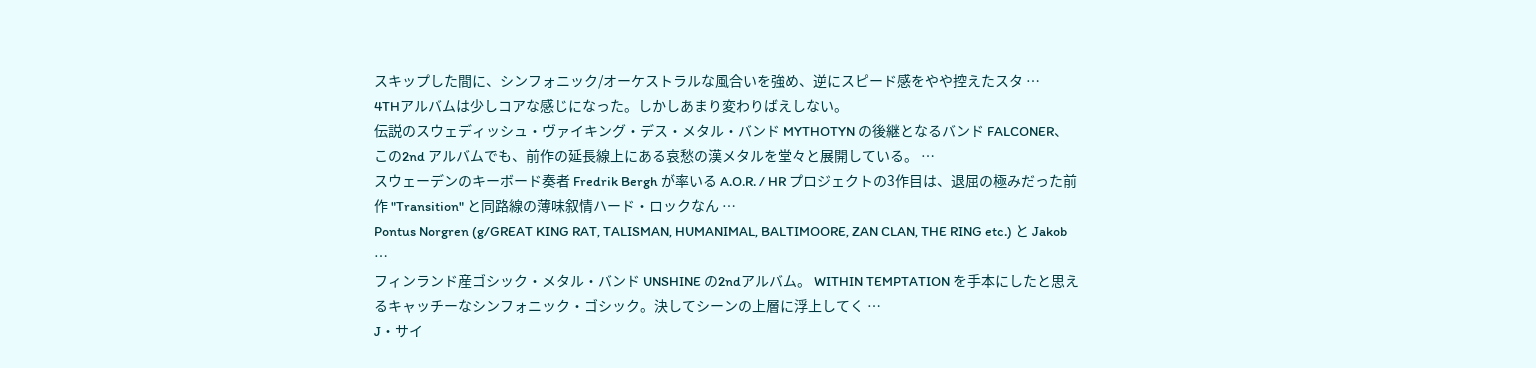スキップした間に、シンフォニック/オーケストラルな風合いを強め、逆にスピード感をやや控えたスタ …
4THアルバムは少しコアな感じになった。しかしあまり変わりばえしない。
伝説のスウェディッシュ・ヴァイキング・デス・メタル・バンド MYTHOTYN の後継となるバンド FALCONER、この2nd アルバムでも、前作の延長線上にある哀愁の漢メタルを堂々と展開している。 …
スウェーデンのキーボード奏者 Fredrik Bergh が率いる A.O.R. / HR プロジェクトの3作目は、退屈の極みだった前作 "Transition" と同路線の薄味叙情ハード・ロックなん …
Pontus Norgren (g/GREAT KING RAT, TALISMAN, HUMANIMAL, BALTIMOORE, ZAN CLAN, THE RING etc.) と Jakob …
フィンランド産ゴシック・メタル・バンド UNSHINE の2ndアルバム。 WITHIN TEMPTATION を手本にしたと思えるキャッチーなシンフォニック・ゴシック。決してシーンの上層に浮上してく …
J・サイ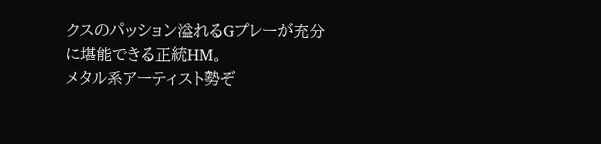クスのパッション溢れるGプレーが充分に堪能できる正統HM。
メタル系アーティスト勢ぞ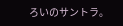ろいのサントラ。